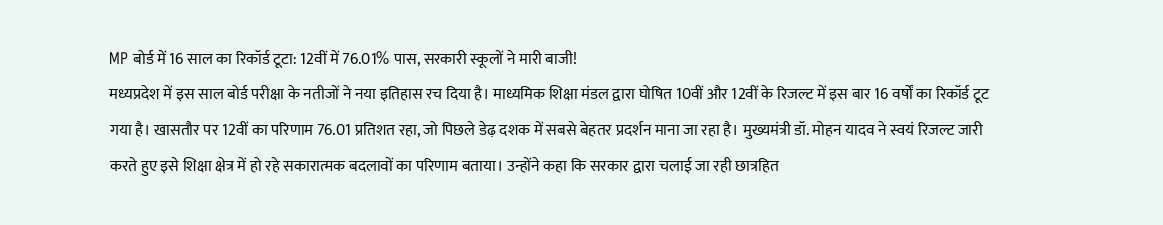MP बोर्ड में 16 साल का रिकॉर्ड टूटा: 12वीं में 76.01% पास, सरकारी स्कूलों ने मारी बाजी!
मध्यप्रदेश में इस साल बोर्ड परीक्षा के नतीजों ने नया इतिहास रच दिया है। माध्यमिक शिक्षा मंडल द्वारा घोषित 10वीं और 12वीं के रिजल्ट में इस बार 16 वर्षों का रिकॉर्ड टूट गया है। खासतौर पर 12वीं का परिणाम 76.01 प्रतिशत रहा, जो पिछले डेढ़ दशक में सबसे बेहतर प्रदर्शन माना जा रहा है। मुख्यमंत्री डॉ. मोहन यादव ने स्वयं रिजल्ट जारी करते हुए इसे शिक्षा क्षेत्र में हो रहे सकारात्मक बदलावों का परिणाम बताया। उन्होंने कहा कि सरकार द्वारा चलाई जा रही छात्रहित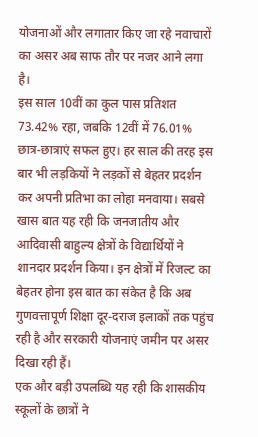योजनाओं और लगातार किए जा रहे नवाचारों का असर अब साफ तौर पर नजर आने लगा है।
इस साल 10वीं का कुल पास प्रतिशत 73.42% रहा, जबकि 12वीं में 76.01% छात्र-छात्राएं सफल हुए। हर साल की तरह इस बार भी लड़कियों ने लड़कों से बेहतर प्रदर्शन कर अपनी प्रतिभा का लोहा मनवाया। सबसे खास बात यह रही कि जनजातीय और आदिवासी बाहुल्य क्षेत्रों के विद्यार्थियों ने शानदार प्रदर्शन किया। इन क्षेत्रों में रिजल्ट का बेहतर होना इस बात का संकेत है कि अब गुणवत्तापूर्ण शिक्षा दूर-दराज इलाकों तक पहुंच रही है और सरकारी योजनाएं जमीन पर असर दिखा रही हैं।
एक और बड़ी उपलब्धि यह रही कि शासकीय स्कूलों के छात्रों ने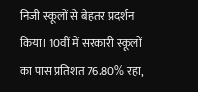निजी स्कूलों से बेहतर प्रदर्शन किया। 10वीं में सरकारी स्कूलों का पास प्रतिशत 76.80% रहा,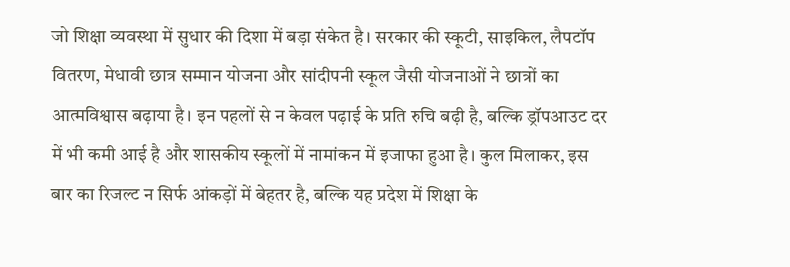जो शिक्षा व्यवस्था में सुधार की दिशा में बड़ा संकेत है। सरकार की स्कूटी, साइकिल, लैपटॉप वितरण, मेधावी छात्र सम्मान योजना और सांदीपनी स्कूल जैसी योजनाओं ने छात्रों का आत्मविश्वास बढ़ाया है। इन पहलों से न केवल पढ़ाई के प्रति रुचि बढ़ी है, बल्कि ड्रॉपआउट दर में भी कमी आई है और शासकीय स्कूलों में नामांकन में इजाफा हुआ है। कुल मिलाकर, इस बार का रिजल्ट न सिर्फ आंकड़ों में बेहतर है, बल्कि यह प्रदेश में शिक्षा के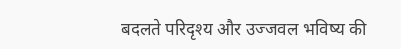बदलते परिदृश्य और उज्जवल भविष्य की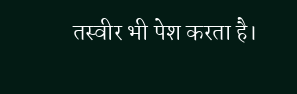तस्वीर भी पेश करता है।